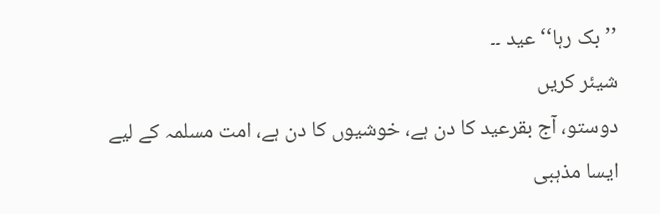’’ بک رہا‘‘ عید ۔۔
شیئر کریں
دوستو، آج بقرعید کا دن ہے، خوشیوں کا دن ہے، امت مسلمہ کے لیے ایسا مذہبی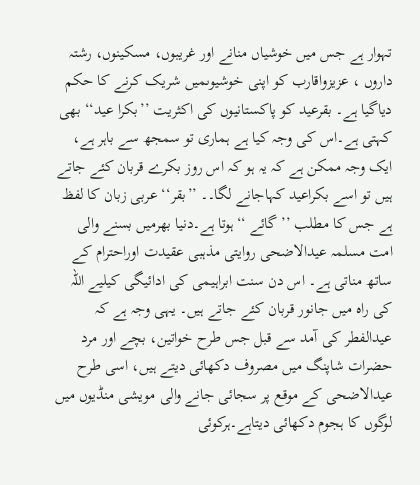تہوار ہے جس میں خوشیاں منانے اور غریبوں، مسکینوں، رشتہ داروں ، عزیزواقارب کو اپنی خوشیوںمیں شریک کرنے کا حکم دیاگیا ہے۔ بقرعید کو پاکستانیوں کی اکثریت ’’بکرا عید‘‘ بھی کہتی ہے۔اس کی وجہ کیا ہے ہماری تو سمجھ سے باہر ہے، ایک وجہ ممکن ہے کہ یہ ہو کہ اس روز بکرے قربان کئے جاتے ہیں تو اسے بکراعید کہاجانے لگا۔۔ ’’بقر‘‘ عربی زبان کا لفظ ہے جس کا مطلب ’’ گائے ‘‘ہوتا ہے۔دنیا بھرمیں بسنے والی امت مسلمہ عیدالاضحی روایتی مذہبی عقیدت اوراحترام کے ساتھ مناتی ہے۔ اس دن سنت ابراہیمی کی ادائیگی کیلیے اللہ کی راہ میں جانور قربان کئے جاتے ہیں۔ یہی وجہ ہے کہ عیدالفطر کی آمد سے قبل جس طرح خواتین، بچے اور مرد حضرات شاپنگ میں مصروف دکھائی دیتے ہیں، اسی طرح عیدالاضحی کے موقع پر سجائی جانے والی مویشی منڈیوں میں لوگوں کا ہجوم دکھائی دیتاہے۔ہرکوئی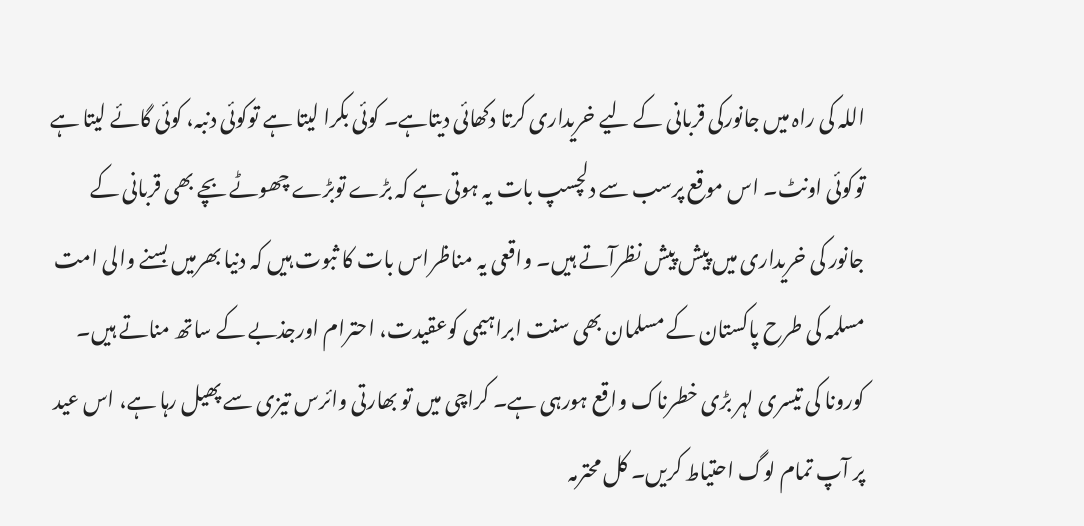اللہ کی راہ میں جانورکی قربانی کے لیے خریداری کرتا دکھائی دیتاہے۔ کوئی بکرا لیتا ہے توکوئی دنبہ، کوئی گائے لیتا ہے توکوئی اونٹ۔ اس موقع پرسب سے دلچسپ بات یہ ہوتی ہے کہ بڑے توبڑے چھوٹے بچے بھی قربانی کے جانور کی خریداری میں پیش پیش نظرآتے ہیں۔ واقعی یہ مناظراس بات کا ثبوت ہیں کہ دنیا بھرمیں بسنے والی امت مسلمہ کی طرح پاکستان کے مسلمان بھی سنت ابراہیمی کوعقیدت، احترام اورجذبے کے ساتھ مناتے ہیں۔
کورونا کی تیسری لہر بڑی خطرناک واقع ہورہی ہے۔ کراچی میں تو بھارتی وائرس تیزی سے پھیل رہا ہے، اس عید پر آپ تمام لوگ احتیاط کریں۔ کل محترمہ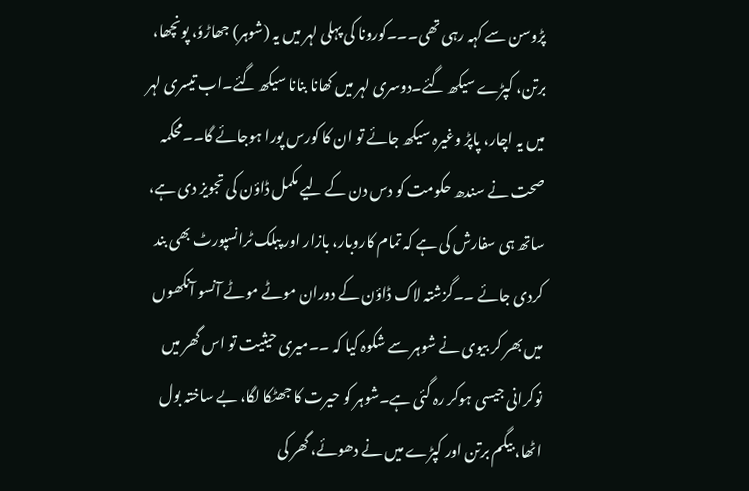پڑوسن سے کہہ رہی تھی۔۔۔کورونا کی پہلی لہر میں یہ (شوہر) جھاڑوٗ، پونچھا، برتن، کپڑے سیکھ گئے۔دوسری لہر میں کھانا بنانا سیکھ گئے۔اب تیسری لہر میں یہ اچار، پاپڑ وغیرہ سیکھ جائے تو ان کا کورس پورا ہوجائے گا۔۔محکمہ صحت نے سندھ حکومت کو دس دن کے لیے مکمل ڈاؤن کی تجویز دی ہے، ساتھ ہی سفارش کی ہے کہ تمام کاروبار، بازار اور پبلک ٹرانسپورٹ بھی بند کردی جائے ۔۔گزشتہ لاک ڈاؤن کے دوران موٹے موٹے آنسو آنکھوں میں بھر کر بیوی نے شوہر سے شکوہ کیا کہ ۔۔میری حیثیت تو اس گھر میں نوکرانی جیسی ہوکر رہ گئی ہے۔شوہر کو حیرت کا جھٹکا لگا، بے ساختہ بول اٹھا، بیگم برتن اور کپڑے میں نے دھوئے، گھر کی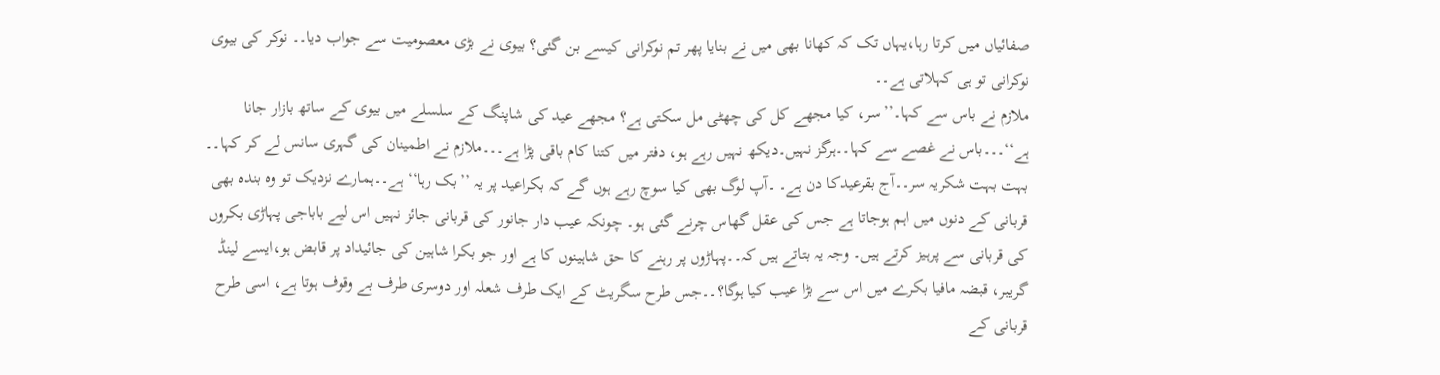صفائیاں میں کرتا رہا،یہاں تک کہ کھانا بھی میں نے بنایا پھر تم نوکرانی کیسے بن گئی؟ بیوی نے بڑی معصومیت سے جواب دیا۔۔ نوکر کی بیوی نوکرانی تو ہی کہلاتی ہے۔۔
ملازم نے باس سے کہا۔’’سر، کیا مجھے کل کی چھٹی مل سکتی ہے؟ مجھے عید کی شاپنگ کے سلسلے میں بیوی کے ساتھ بازار جانا ہے‘‘۔۔۔باس نے غصے سے کہا۔۔ہرگز نہیں۔دیکھ نہیں رہے ہو، دفتر میں کتنا کام باقی پڑا ہے۔۔۔ملازم نے اطمینان کی گہری سانس لے کر کہا۔۔ بہت بہت شکریہ سر۔۔آج بقرعیدکا دن ہے۔ ۔آپ لوگ بھی کیا سوچ رہے ہوں گے کہ بکراعید پر یہ ’’بک رہا‘‘ ہے۔۔ہمارے نزدیک تو وہ بندہ بھی قربانی کے دنوں میں اہم ہوجاتا ہے جس کی عقل گھاس چرنے گئی ہو۔ چونکہ عیب دار جانور کی قربانی جائز نہیں اس لیے باباجی پہاڑی بکروں کی قربانی سے پرہیز کرتے ہیں۔ وجہ یہ بتاتے ہیں کہ۔۔پہاڑوں پر رہنے کا حق شاہینوں کا ہے اور جو بکرا شاہین کی جائیداد پر قابض ہو،ایسے لینڈ گریبر، قبضہ مافیا بکرے میں اس سے بڑا عیب کیا ہوگا؟۔۔جس طرح سگریٹ کے ایک طرف شعلہ اور دوسری طرف بے وقوف ہوتا ہے، اسی طرح قربانی کے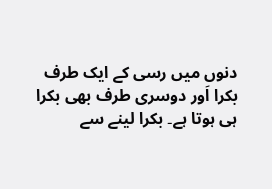دنوں میں رسی کے ایک طرف بکرا اَور دوسری طرف بھی بکرا ہی ہوتا ہے۔ بکرا لینے سے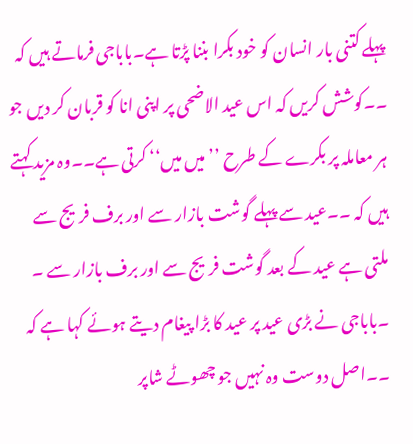پہلے کتنی بار انسان کو خود بکرا بننا پڑتا ہے۔باباجی فرماتے ہیں کہ ۔۔کوشش کریں کہ اس عید الاضحی پر اپنی انا کو قربان کر دیں جو ہر معاملہ پر بکرے کے طرح ’’میں میں‘‘ کرتی ہے۔۔وہ مزید کہتے ہیں کہ ۔۔عید سے پہلے گوشت بازار سے اور برف فریج سے ملتی ہے عید کے بعد گوشت فریج سے اور برف بازار سے ۔ ۔باباجی نے بڑی عید پر عید کا بڑا پیغام دیتے ہوئے کہا ہے کہ ۔۔اصل دوست وہ نہیں جو چھوٹے شاپر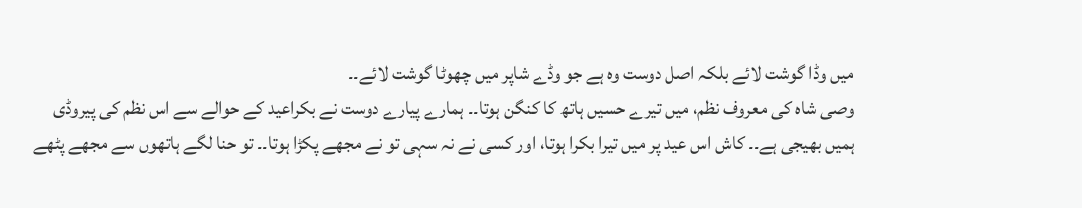میں وڈا گوشت لائے بلکہ اصل دوست وہ ہے جو وڈے شاپر میں چھوٹا گوشت لائے۔۔
وصی شاہ کی معروف نظم، میں تیرے حسیں ہاتھ کا کنگن ہوتا۔۔ ہمارے پیارے دوست نے بکراعید کے حوالے سے اس نظم کی پیروڈی ہمیں بھیجی ہے۔۔ کاش اس عید پر میں تیرا بکرا ہوتا، اور کسی نے نہ سہی تو نے مجھے پکڑا ہوتا۔۔ تو حنا لگے ہاتھوں سے مجھے پٹھے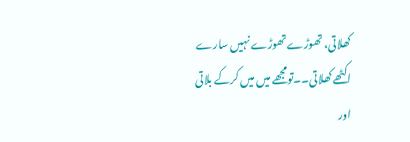کھلاتی، تھوڑے تھوڑے نہیں سارے اکٹھے کھلاتی۔۔تومجھے میں میں کرکے بلاتی اور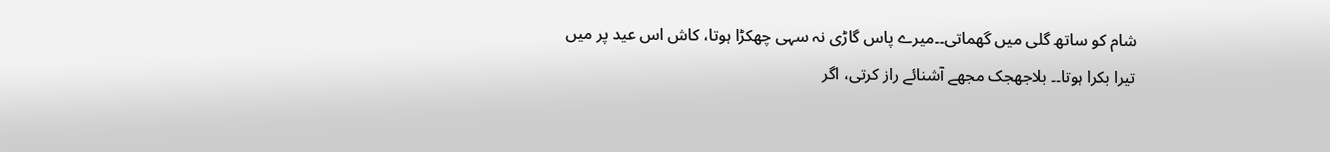شام کو ساتھ گلی میں گھماتی۔۔میرے پاس گاڑی نہ سہی چھکڑا ہوتا، کاش اس عید پر میں تیرا بکرا ہوتا۔۔ بلاجھجک مجھے آشنائے راز کرتی، اگر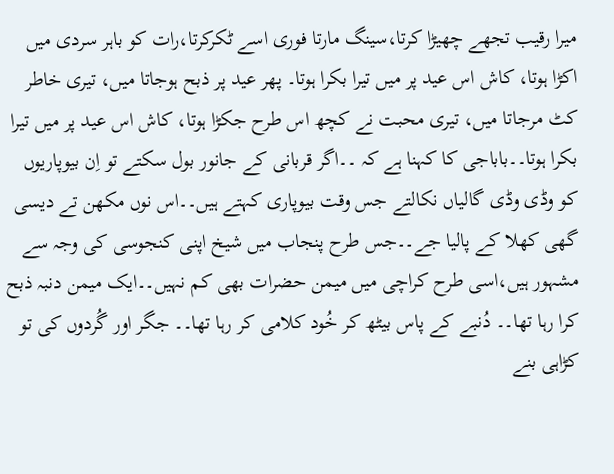میرا رقیب تجھے چھیڑا کرتا،سینگ مارتا فوری اسے ٹکرکرتا،رات کو باہر سردی میں اکڑا ہوتا، کاش اس عید پر میں تیرا بکرا ہوتا۔ پھر عید پر ذبح ہوجاتا میں، تیری خاطر کٹ مرجاتا میں، تیری محبت نے کچھ اس طرح جکڑا ہوتا، کاش اس عید پر میں تیرا بکرا ہوتا۔۔باباجی کا کہنا ہے کہ ۔۔اگر قربانی کے جانور بول سکتے تو اِن بیوپاریوں کو وڈی وڈی گالیاں نکالتے جس وقت بیوپاری کہتے ہیں۔۔اس نوں مکھن تے دیسی گھی کھلا کے پالیا جے۔۔جس طرح پنجاب میں شیخ اپنی کنجوسی کی وجہ سے مشہور ہیں،اسی طرح کراچی میں میمن حضرات بھی کم نہیں۔۔ایک میمن دنبہ ذبح کرا رہا تھا۔۔ دُنبے کے پاس بیٹھ کر خُود کلامی کر رہا تھا۔۔ جگر اور گُردوں کی تو کڑاہی بنے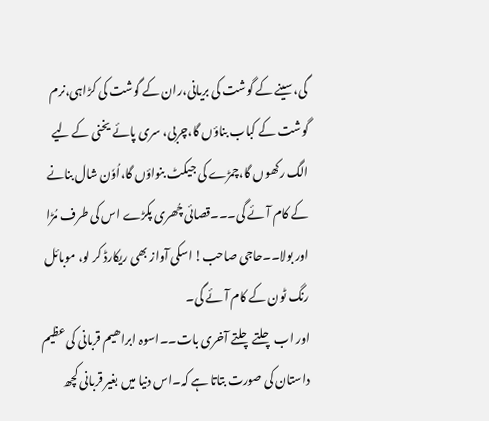گی،سینے کے گوشت کی بریانی،ران کے گوشت کی کڑاہی،نرم گوشت کے کباب بناؤں گا،چربی، سری پائے یخنی کے لیے الگ رکھوں گا،چمڑے کی جیکٹ بنواؤں گا،اُوٗن شال بنانے کے کام آئے گی۔۔۔قصائی چُھری پکڑے اس کی طرف مُڑا اور بولا۔۔حاجی صاحب! اسکی آواز بھی ریکارڈ کر لو، موبائل رنگ ٹون کے کام آئے گی۔
اور اب چلتے چلتے آخری بات۔۔اسوہ ابراھیم قربانی کی عظیم داستان کی صورت بتاتا ہے کہ۔اس دنیا میں بغیر قربانی کچھ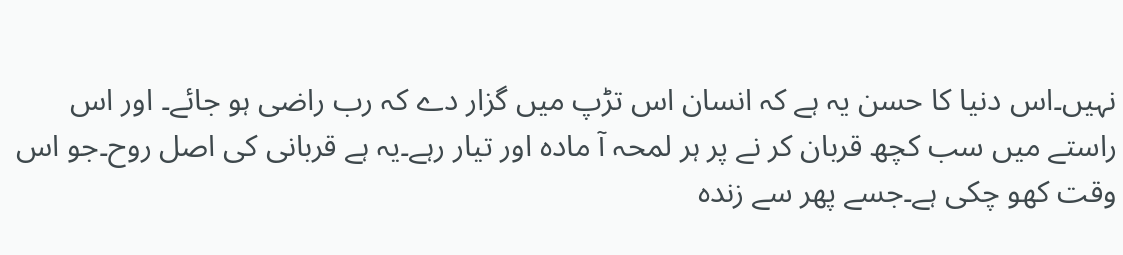نہیں۔اس دنیا کا حسن یہ ہے کہ انسان اس تڑپ میں گزار دے کہ رب راضی ہو جائے۔ اور اس راستے میں سب کچھ قربان کر نے پر ہر لمحہ آ مادہ اور تیار رہے۔یہ ہے قربانی کی اصل روح۔جو اس وقت کھو چکی ہے۔جسے پھر سے زندہ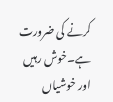کرنے کی ضرورت ہے۔خوش رہیں اور خوشیاں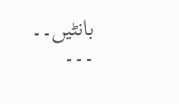بانٹیں۔۔
۔۔۔